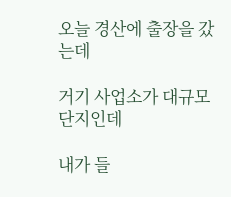오늘 경산에 출장을 갔는데

거기 사업소가 대규모단지인데

내가 들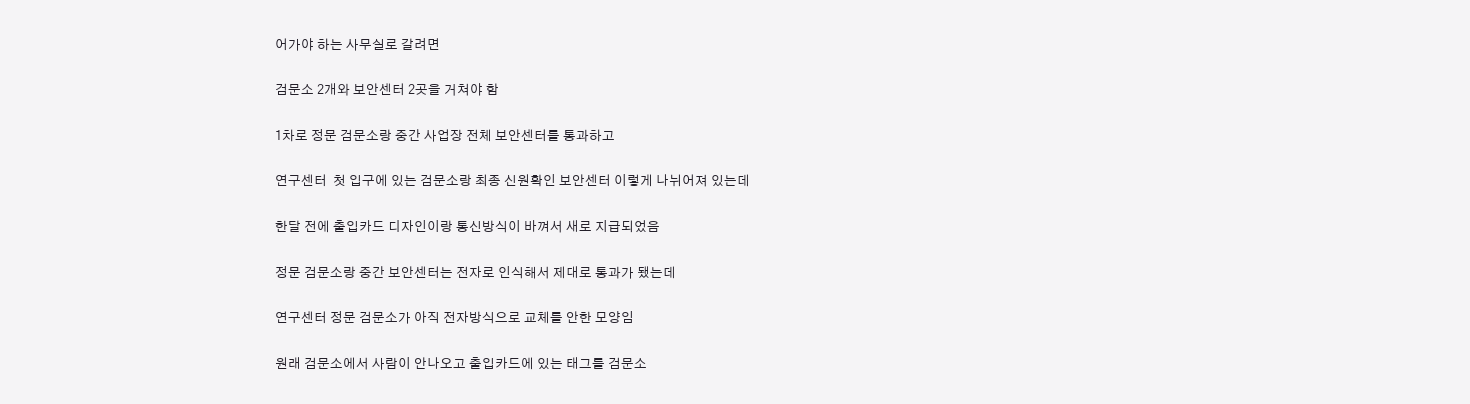어가야 하는 사무실로 갈려면

검문소 2개와 보안센터 2곳을 거쳐야 함

1차로 정문 검문소랑 중간 사업장 전체 보안센터를 통과하고

연구센터  첫 입구에 있는 검문소랑 최종 신원확인 보안센터 이렇게 나뉘어져 있는데

한달 전에 출입카드 디자인이랑 통신방식이 바껴서 새로 지급되었음

정문 검문소랑 중간 보안센터는 전자로 인식해서 제대로 통과가 됐는데

연구센터 정문 검문소가 아직 전자방식으로 교체를 안한 모양임

원래 검문소에서 사람이 안나오고 출입카드에 있는 태그를 검문소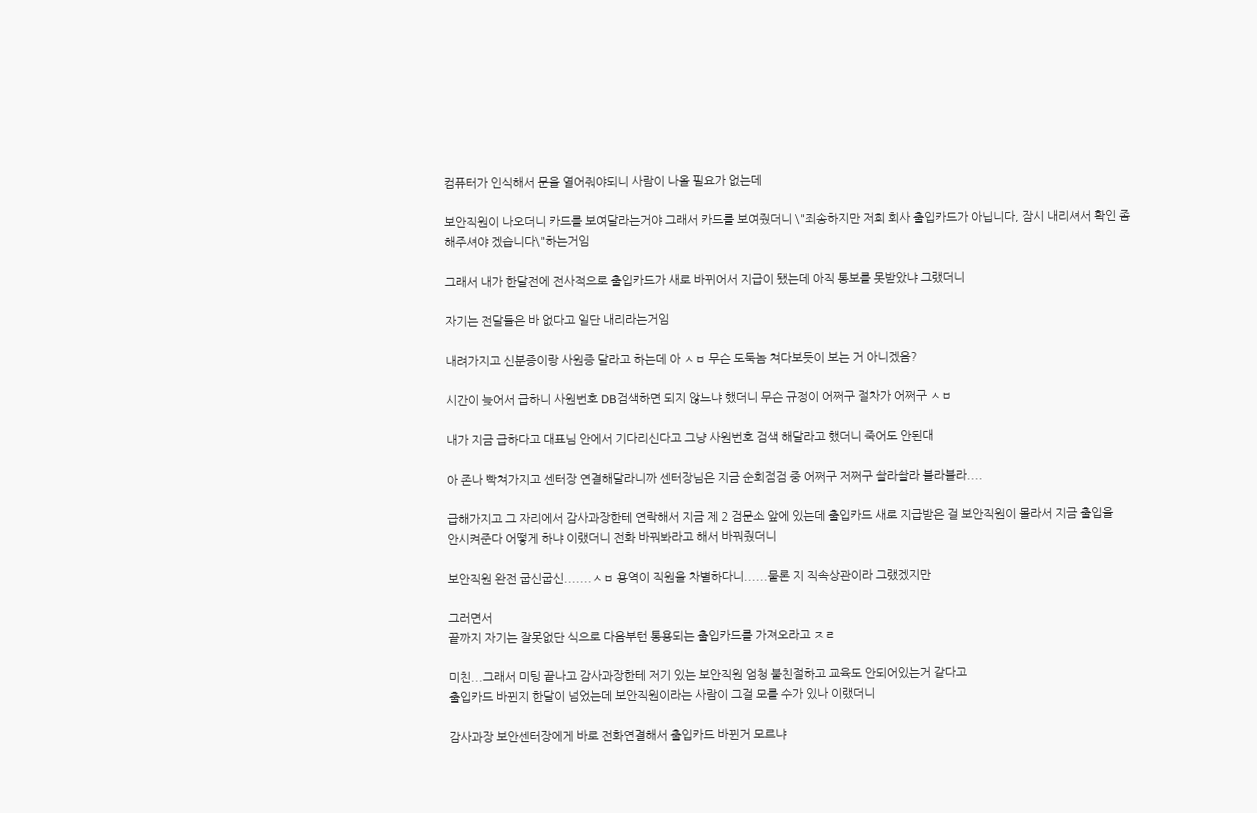컴퓨터가 인식해서 문을 열어줘야되니 사람이 나올 필요가 없는데

보안직원이 나오더니 카드를 보여달라는거야 그래서 카드를 보여줬더니 \"죄송하지만 저희 회사 출입카드가 아닙니다, 잠시 내리셔서 확인 좀
해주셔야 겠습니다\"하는거임

그래서 내가 한달전에 전사적으로 출입카드가 새로 바뀌어서 지급이 됐는데 아직 통보를 못받았냐 그랬더니

자기는 전달들은 바 없다고 일단 내리라는거임

내려가지고 신분증이랑 사원증 달라고 하는데 아 ㅅㅂ 무슨 도둑놈 쳐다보듯이 보는 거 아니겠음?

시간이 늦어서 급하니 사원번호 DB검색하면 되지 않느냐 했더니 무슨 규정이 어쩌구 절차가 어쩌구 ㅅㅂ

내가 지금 급하다고 대표님 안에서 기다리신다고 그냥 사원번호 검색 해달라고 했더니 죽어도 안된대

아 존나 빡쳐가지고 센터장 연결해달라니까 센터장님은 지금 순회점검 중 어쩌구 저쩌구 솰라솰라 블라블라....

급해가지고 그 자리에서 감사과장한테 연락해서 지금 제 2 검문소 앞에 있는데 출입카드 새로 지급받은 걸 보안직원이 몰라서 지금 출입을
안시켜준다 어떻게 하냐 이랬더니 전화 바꿔봐라고 해서 바꿔줬더니

보안직원 완전 굽신굽신.......ㅅㅂ 용역이 직원을 차별하다니......물론 지 직속상관이라 그랬겠지만

그러면서
끝까지 자기는 잘못없단 식으로 다음부턴 통용되는 출입카드를 가져오라고 ㅈㄹ

미친...그래서 미팅 끝나고 감사과장한테 저기 있는 보안직원 엄청 불친절하고 교육도 안되어있는거 같다고
출입카드 바뀐지 한달이 넘었는데 보안직원이라는 사람이 그걸 모를 수가 있나 이랬더니

감사과장 보안센터장에게 바로 전화연결해서 출입카드 바뀐거 모르냐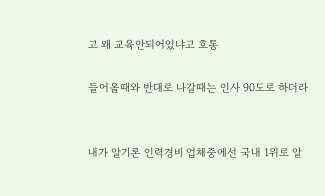고 왜 교육안되어있냐고 호통

들어올때와 반대로 나갈때는 인사 90도로 하더라


내가 알기론 인력경비 업체중에선 국내 1위로 알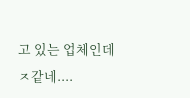고 있는 업체인데 ㅈ같네....